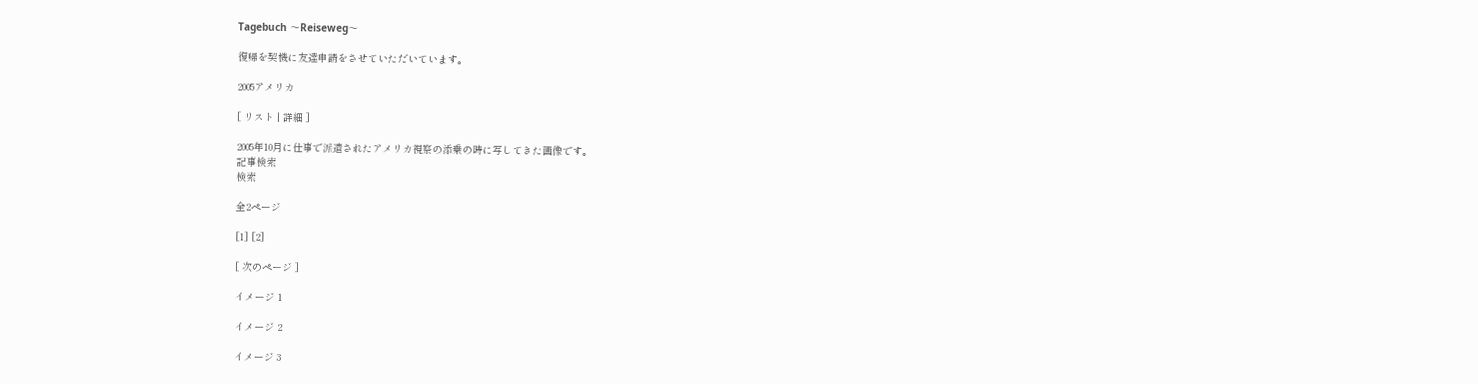Tagebuch 〜Reiseweg〜

復帰を契機に友達申請をさせていただいています。

2005アメリカ

[ リスト | 詳細 ]

2005年10月に仕事で派遣されたアメリカ視察の添乗の時に写してきた画像です。
記事検索
検索

全2ページ

[1] [2]

[ 次のページ ]

イメージ 1

イメージ 2

イメージ 3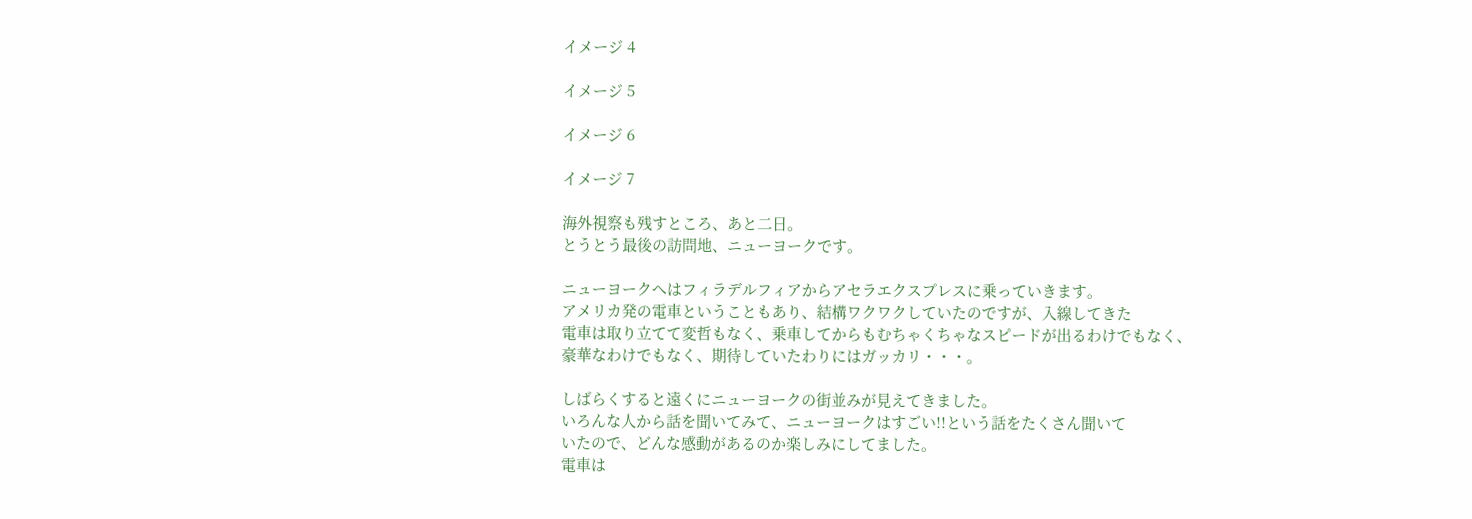イメージ 4

イメージ 5

イメージ 6

イメージ 7

海外視察も残すところ、あと二日。
とうとう最後の訪問地、ニューヨークです。

ニューヨークへはフィラデルフィアからアセラエクスプレスに乗っていきます。
アメリカ発の電車ということもあり、結構ワクワクしていたのですが、入線してきた
電車は取り立てて変哲もなく、乗車してからもむちゃくちゃなスピードが出るわけでもなく、
豪華なわけでもなく、期待していたわりにはガッカリ・・・。

しばらくすると遠くにニューヨークの街並みが見えてきました。
いろんな人から話を聞いてみて、ニューヨークはすごい!!という話をたくさん聞いて
いたので、どんな感動があるのか楽しみにしてました。
電車は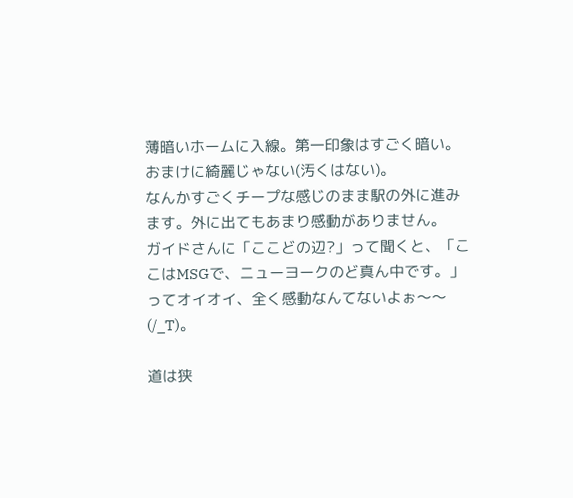薄暗いホームに入線。第一印象はすごく暗い。おまけに綺麗じゃない(汚くはない)。
なんかすごくチープな感じのまま駅の外に進みます。外に出てもあまり感動がありません。
ガイドさんに「ここどの辺?」って聞くと、「ここはMSGで、ニューヨークのど真ん中です。」
ってオイオイ、全く感動なんてないよぉ〜〜(/_T)。

道は狭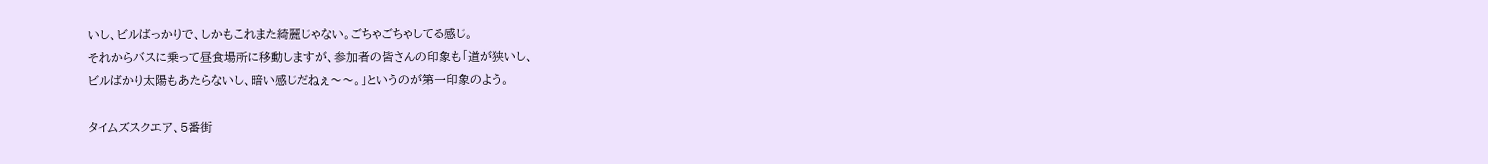いし、ビルばっかりで、しかもこれまた綺麗じゃない。ごちゃごちゃしてる感じ。
それからバスに乗って昼食場所に移動しますが、参加者の皆さんの印象も「道が狭いし、
ビルばかり太陽もあたらないし、暗い感じだねぇ〜〜。」というのが第一印象のよう。

タイムズスクエア、5番街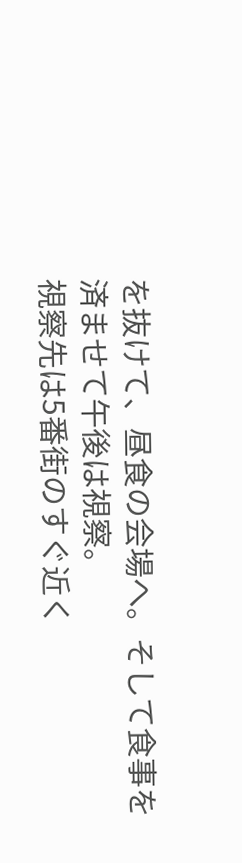を抜けて、昼食の会場へ。そして食事を済ませて午後は視察。
視察先は5番街のすぐ近く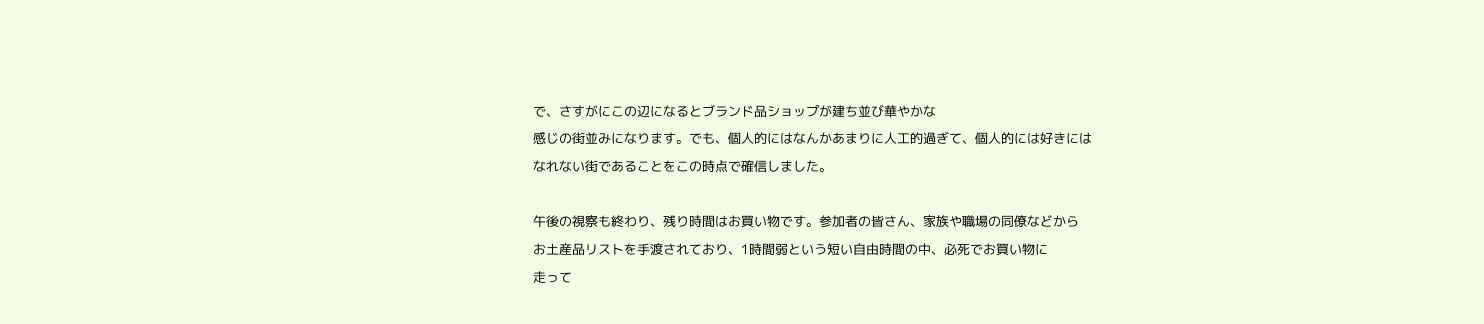で、さすがにこの辺になるとブランド品ショップが建ち並び華やかな
感じの街並みになります。でも、個人的にはなんかあまりに人工的過ぎて、個人的には好きには
なれない街であることをこの時点で確信しました。

午後の視察も終わり、残り時間はお買い物です。参加者の皆さん、家族や職場の同僚などから
お土産品リストを手渡されており、1時間弱という短い自由時間の中、必死でお買い物に
走って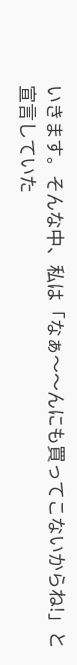いきます。そんな中、私は「なぁ〜〜んにも買ってこないからね!」と宣言していた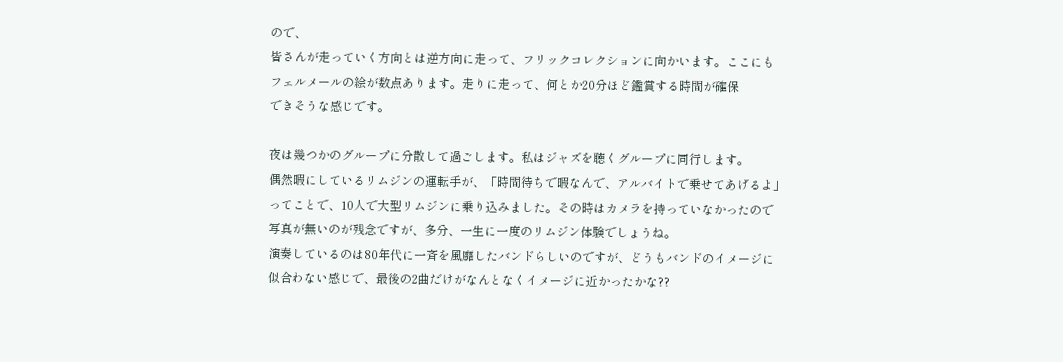ので、
皆さんが走っていく方向とは逆方向に走って、フリックコレクションに向かいます。ここにも
フェルメールの絵が数点あります。走りに走って、何とか20分ほど鑑賞する時間が確保
できそうな感じです。

夜は幾つかのグループに分散して過ごします。私はジャズを聴くグループに同行します。
偶然暇にしているリムジンの運転手が、「時間待ちで暇なんで、アルバイトで乗せてあげるよ」
ってことで、10人で大型リムジンに乗り込みました。その時はカメラを持っていなかったので
写真が無いのが残念ですが、多分、一生に一度のリムジン体験でしょうね。
演奏しているのは80年代に一斉を風靡したバンドらしいのですが、どうもバンドのイメージに
似合わない感じで、最後の2曲だけがなんとなくイメージに近かったかな??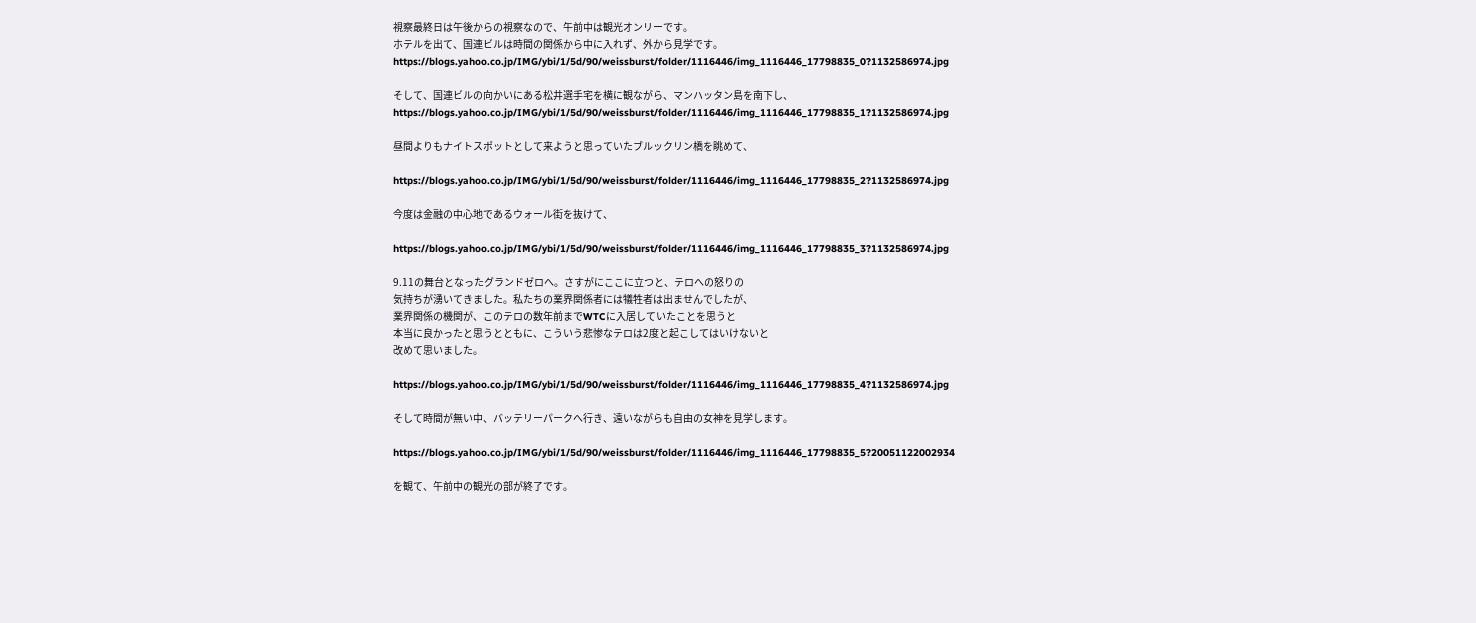視察最終日は午後からの視察なので、午前中は観光オンリーです。
ホテルを出て、国連ビルは時間の関係から中に入れず、外から見学です。
https://blogs.yahoo.co.jp/IMG/ybi/1/5d/90/weissburst/folder/1116446/img_1116446_17798835_0?1132586974.jpg

そして、国連ビルの向かいにある松井選手宅を横に観ながら、マンハッタン島を南下し、
https://blogs.yahoo.co.jp/IMG/ybi/1/5d/90/weissburst/folder/1116446/img_1116446_17798835_1?1132586974.jpg

昼間よりもナイトスポットとして来ようと思っていたブルックリン橋を眺めて、

https://blogs.yahoo.co.jp/IMG/ybi/1/5d/90/weissburst/folder/1116446/img_1116446_17798835_2?1132586974.jpg

今度は金融の中心地であるウォール街を抜けて、

https://blogs.yahoo.co.jp/IMG/ybi/1/5d/90/weissburst/folder/1116446/img_1116446_17798835_3?1132586974.jpg

9.11の舞台となったグランドゼロへ。さすがにここに立つと、テロへの怒りの
気持ちが湧いてきました。私たちの業界関係者には犠牲者は出ませんでしたが、
業界関係の機関が、このテロの数年前までWTCに入居していたことを思うと
本当に良かったと思うとともに、こういう悲惨なテロは2度と起こしてはいけないと
改めて思いました。

https://blogs.yahoo.co.jp/IMG/ybi/1/5d/90/weissburst/folder/1116446/img_1116446_17798835_4?1132586974.jpg

そして時間が無い中、バッテリーパークへ行き、遠いながらも自由の女神を見学します。

https://blogs.yahoo.co.jp/IMG/ybi/1/5d/90/weissburst/folder/1116446/img_1116446_17798835_5?20051122002934

を観て、午前中の観光の部が終了です。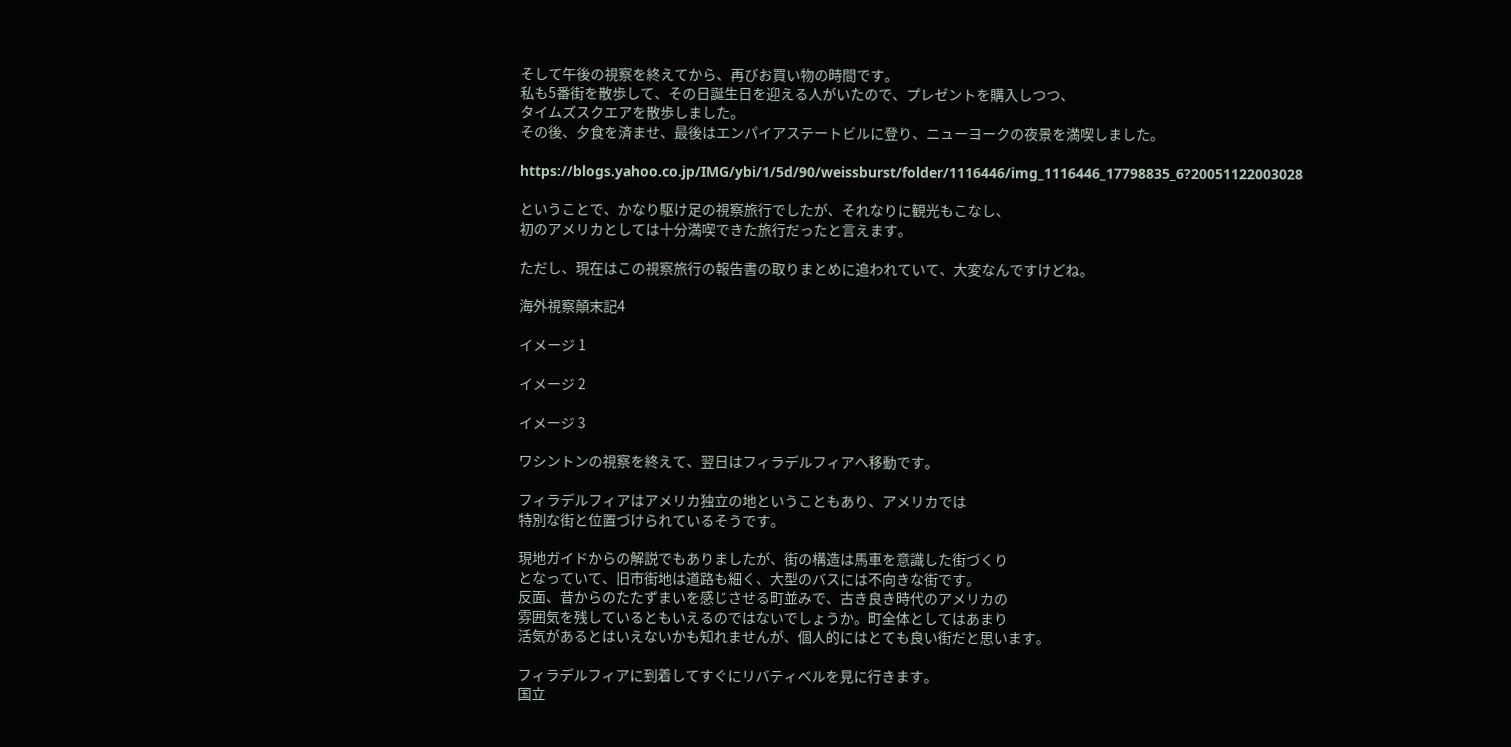そして午後の視察を終えてから、再びお買い物の時間です。
私も5番街を散歩して、その日誕生日を迎える人がいたので、プレゼントを購入しつつ、
タイムズスクエアを散歩しました。
その後、夕食を済ませ、最後はエンパイアステートビルに登り、ニューヨークの夜景を満喫しました。

https://blogs.yahoo.co.jp/IMG/ybi/1/5d/90/weissburst/folder/1116446/img_1116446_17798835_6?20051122003028

ということで、かなり駆け足の視察旅行でしたが、それなりに観光もこなし、
初のアメリカとしては十分満喫できた旅行だったと言えます。

ただし、現在はこの視察旅行の報告書の取りまとめに追われていて、大変なんですけどね。

海外視察顛末記4

イメージ 1

イメージ 2

イメージ 3

ワシントンの視察を終えて、翌日はフィラデルフィアへ移動です。

フィラデルフィアはアメリカ独立の地ということもあり、アメリカでは
特別な街と位置づけられているそうです。

現地ガイドからの解説でもありましたが、街の構造は馬車を意識した街づくり
となっていて、旧市街地は道路も細く、大型のバスには不向きな街です。
反面、昔からのたたずまいを感じさせる町並みで、古き良き時代のアメリカの
雰囲気を残しているともいえるのではないでしょうか。町全体としてはあまり
活気があるとはいえないかも知れませんが、個人的にはとても良い街だと思います。

フィラデルフィアに到着してすぐにリバティベルを見に行きます。
国立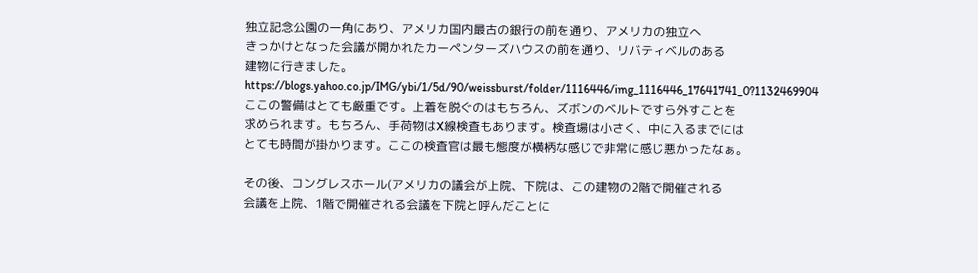独立記念公園の一角にあり、アメリカ国内最古の銀行の前を通り、アメリカの独立へ
きっかけとなった会議が開かれたカーペンターズハウスの前を通り、リバティベルのある
建物に行きました。
https://blogs.yahoo.co.jp/IMG/ybi/1/5d/90/weissburst/folder/1116446/img_1116446_17641741_0?1132469904
ここの警備はとても厳重です。上着を脱ぐのはもちろん、ズボンのベルトですら外すことを
求められます。もちろん、手荷物はX線検査もあります。検査場は小さく、中に入るまでには
とても時間が掛かります。ここの検査官は最も態度が横柄な感じで非常に感じ悪かったなぁ。

その後、コングレスホール(アメリカの議会が上院、下院は、この建物の2階で開催される
会議を上院、1階で開催される会議を下院と呼んだことに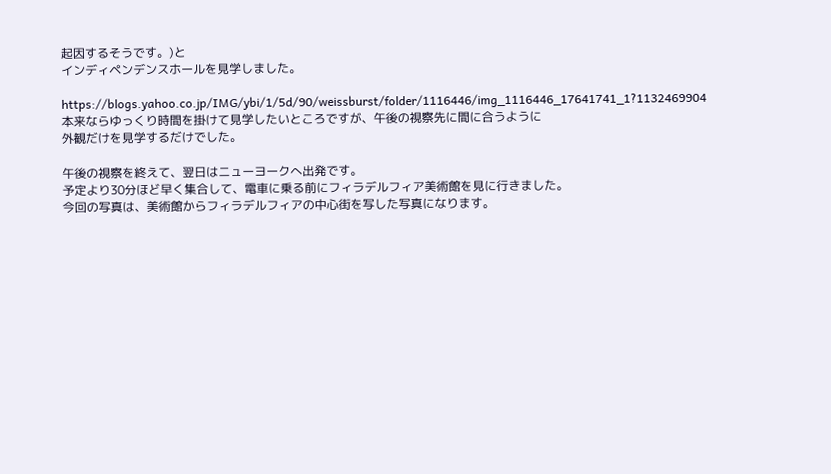起因するそうです。)と
インディペンデンスホールを見学しました。

https://blogs.yahoo.co.jp/IMG/ybi/1/5d/90/weissburst/folder/1116446/img_1116446_17641741_1?1132469904
本来ならゆっくり時間を掛けて見学したいところですが、午後の視察先に間に合うように
外観だけを見学するだけでした。

午後の視察を終えて、翌日はニューヨークへ出発です。
予定より30分ほど早く集合して、電車に乗る前にフィラデルフィア美術館を見に行きました。
今回の写真は、美術館からフィラデルフィアの中心街を写した写真になります。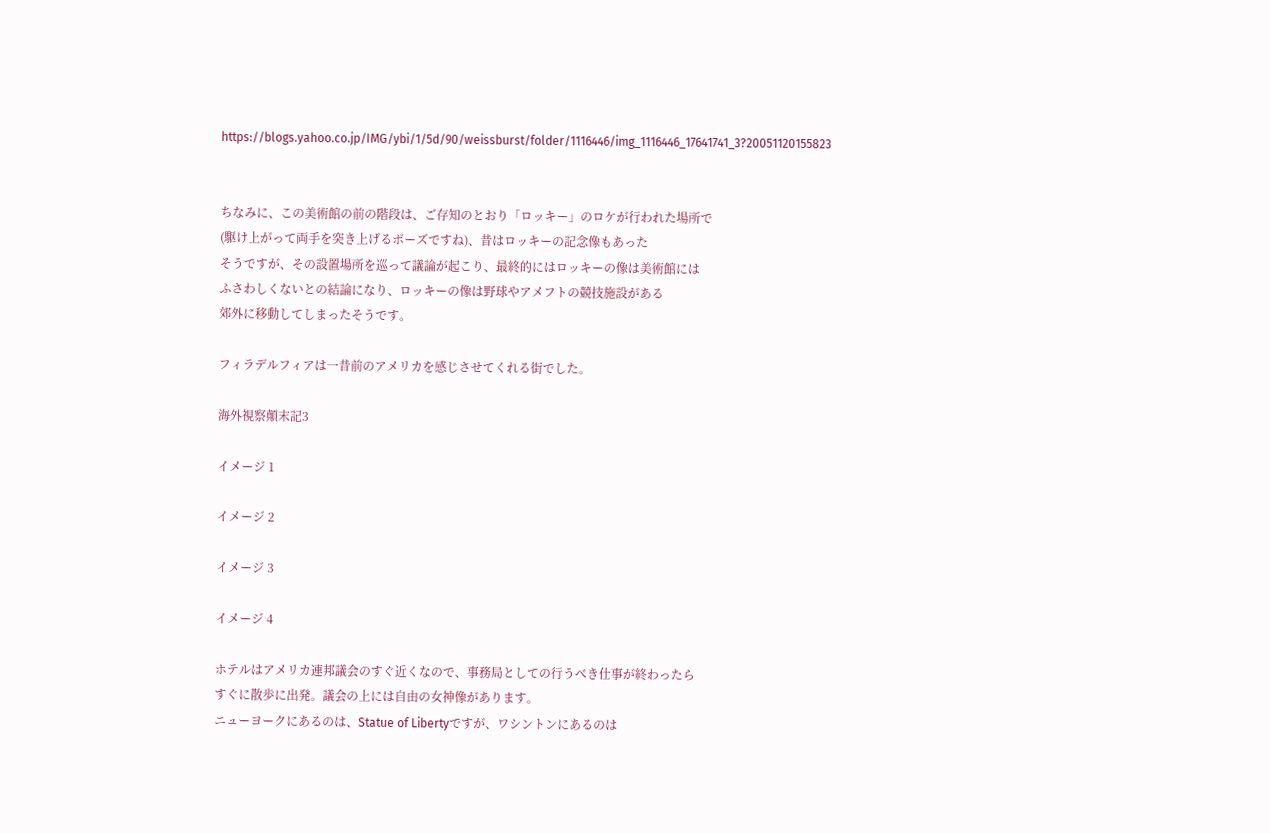https://blogs.yahoo.co.jp/IMG/ybi/1/5d/90/weissburst/folder/1116446/img_1116446_17641741_3?20051120155823


ちなみに、この美術館の前の階段は、ご存知のとおり「ロッキー」のロケが行われた場所で
(駆け上がって両手を突き上げるポーズですね)、昔はロッキーの記念像もあった
そうですが、その設置場所を巡って議論が起こり、最終的にはロッキーの像は美術館には
ふさわしくないとの結論になり、ロッキーの像は野球やアメフトの競技施設がある
郊外に移動してしまったそうです。

フィラデルフィアは一昔前のアメリカを感じさせてくれる街でした。

海外視察顛末記3

イメージ 1

イメージ 2

イメージ 3

イメージ 4

ホテルはアメリカ連邦議会のすぐ近くなので、事務局としての行うべき仕事が終わったら
すぐに散歩に出発。議会の上には自由の女神像があります。
ニューヨークにあるのは、Statue of Libertyですが、ワシントンにあるのは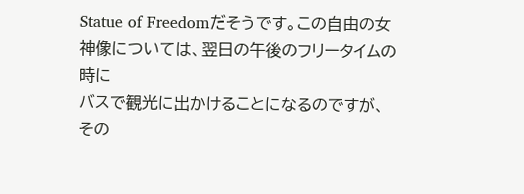Statue of Freedomだそうです。この自由の女神像については、翌日の午後のフリータイムの時に
バスで観光に出かけることになるのですが、その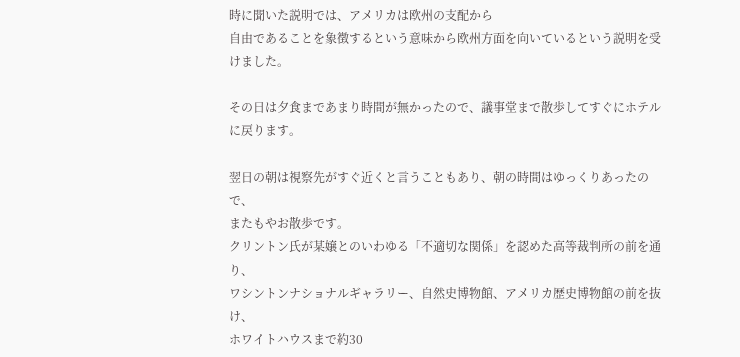時に聞いた説明では、アメリカは欧州の支配から
自由であることを象徴するという意味から欧州方面を向いているという説明を受けました。

その日は夕食まであまり時間が無かったので、議事堂まで散歩してすぐにホテルに戻ります。

翌日の朝は視察先がすぐ近くと言うこともあり、朝の時間はゆっくりあったので、
またもやお散歩です。
クリントン氏が某嬢とのいわゆる「不適切な関係」を認めた高等裁判所の前を通り、
ワシントンナショナルギャラリー、自然史博物館、アメリカ歴史博物館の前を抜け、
ホワイトハウスまで約30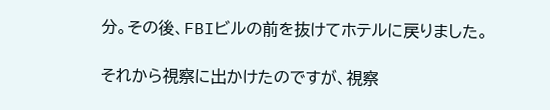分。その後、FBIビルの前を抜けてホテルに戻りました。

それから視察に出かけたのですが、視察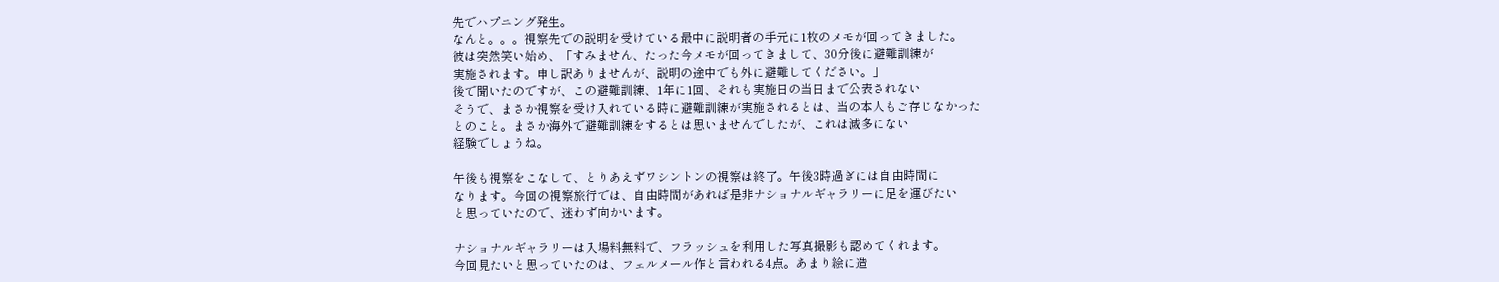先でハプニング発生。
なんと。。。視察先での説明を受けている最中に説明者の手元に1枚のメモが回ってきました。
彼は突然笑い始め、「すみません、たった今メモが回ってきまして、30分後に避難訓練が
実施されます。申し訳ありませんが、説明の途中でも外に避難してください。」
後で聞いたのですが、この避難訓練、1年に1回、それも実施日の当日まで公表されない
そうで、まさか視察を受け入れている時に避難訓練が実施されるとは、当の本人もご存じなかった
とのこと。まさか海外で避難訓練をするとは思いませんでしたが、これは滅多にない
経験でしょうね。

午後も視察をこなして、とりあえずワシントンの視察は終了。午後3時過ぎには自由時間に
なります。今回の視察旅行では、自由時間があれば是非ナショナルギャラリーに足を運びたい
と思っていたので、迷わず向かいます。

ナショナルギャラリーは入場料無料で、フラッシュを利用した写真撮影も認めてくれます。
今回見たいと思っていたのは、フェルメール作と言われる4点。あまり絵に造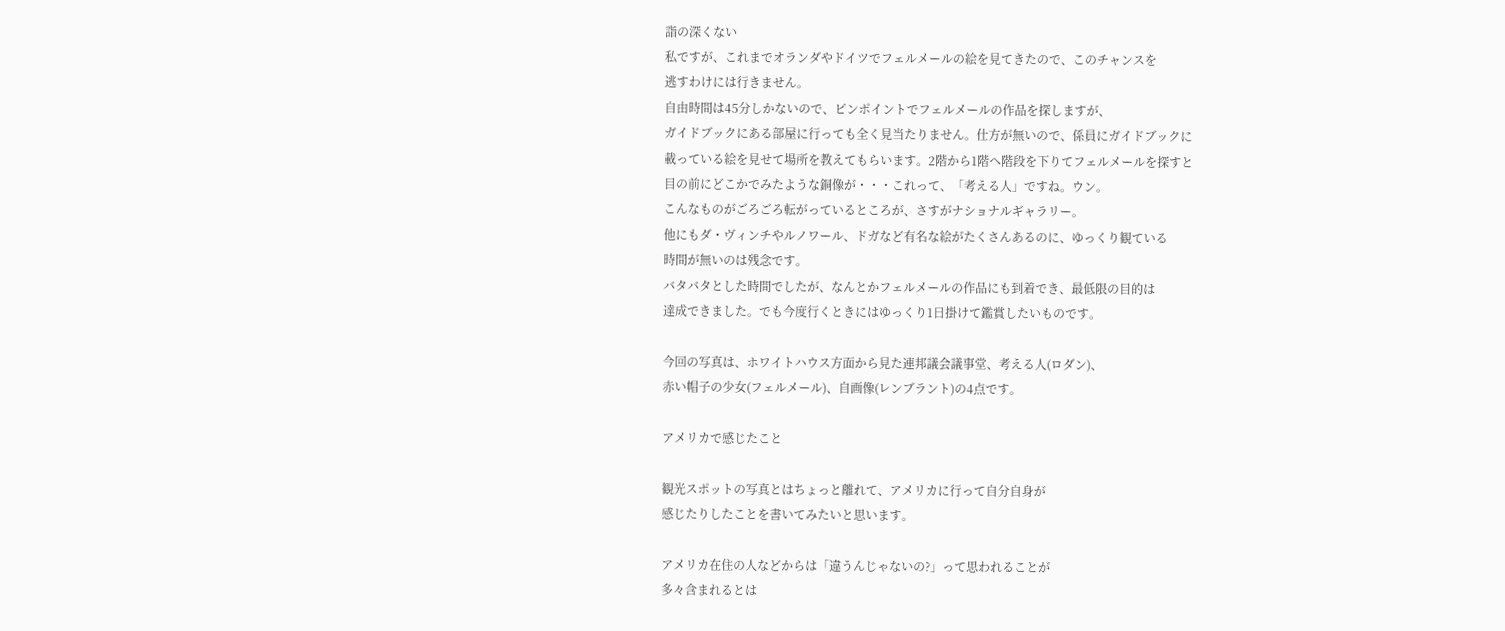詣の深くない
私ですが、これまでオランダやドイツでフェルメールの絵を見てきたので、このチャンスを
逃すわけには行きません。
自由時間は45分しかないので、ピンポイントでフェルメールの作品を探しますが、
ガイドブックにある部屋に行っても全く見当たりません。仕方が無いので、係員にガイドブックに
載っている絵を見せて場所を教えてもらいます。2階から1階へ階段を下りてフェルメールを探すと
目の前にどこかでみたような銅像が・・・これって、「考える人」ですね。ウン。
こんなものがごろごろ転がっているところが、さすがナショナルギャラリー。
他にもダ・ヴィンチやルノワール、ドガなど有名な絵がたくさんあるのに、ゆっくり観ている
時間が無いのは残念です。
バタバタとした時間でしたが、なんとかフェルメールの作品にも到着でき、最低限の目的は
達成できました。でも今度行くときにはゆっくり1日掛けて鑑賞したいものです。

今回の写真は、ホワイトハウス方面から見た連邦議会議事堂、考える人(ロダン)、
赤い帽子の少女(フェルメール)、自画像(レンブラント)の4点です。

アメリカで感じたこと

観光スポットの写真とはちょっと離れて、アメリカに行って自分自身が
感じたりしたことを書いてみたいと思います。

アメリカ在住の人などからは「違うんじゃないの?」って思われることが
多々含まれるとは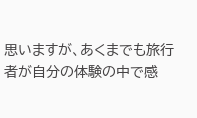思いますが、あくまでも旅行者が自分の体験の中で感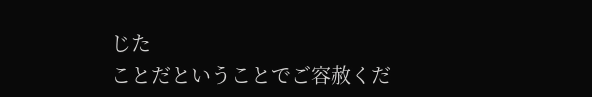じた
ことだということでご容赦くだ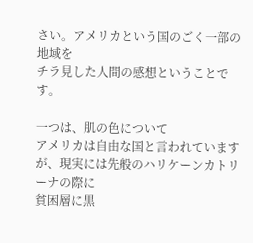さい。アメリカという国のごく一部の地域を
チラ見した人間の感想ということです。

一つは、肌の色について
アメリカは自由な国と言われていますが、現実には先般のハリケーンカトリーナの際に
貧困層に黒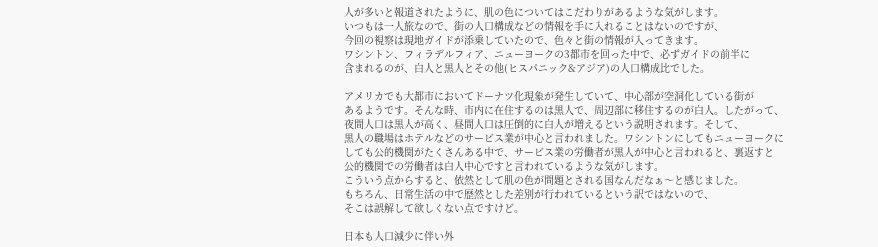人が多いと報道されたように、肌の色についてはこだわりがあるような気がします。
いつもは一人旅なので、街の人口構成などの情報を手に入れることはないのですが、
今回の視察は現地ガイドが添乗していたので、色々と街の情報が入ってきます。
ワシントン、フィラデルフィア、ニューヨークの3都市を回った中で、必ずガイドの前半に
含まれるのが、白人と黒人とその他(ヒスパニック&アジア)の人口構成比でした。

アメリカでも大都市においてドーナツ化現象が発生していて、中心部が空洞化している街が
あるようです。そんな時、市内に在住するのは黒人で、周辺部に移住するのが白人。したがって、
夜間人口は黒人が高く、昼間人口は圧倒的に白人が増えるという説明されます。そして、
黒人の職場はホテルなどのサービス業が中心と言われました。ワシントンにしてもニューヨークに
しても公的機関がたくさんある中で、サービス業の労働者が黒人が中心と言われると、裏返すと
公的機関での労働者は白人中心ですと言われているような気がします。
こういう点からすると、依然として肌の色が問題とされる国なんだなぁ〜と感じました。
もちろん、日常生活の中で歴然とした差別が行われているという訳ではないので、
そこは誤解して欲しくない点ですけど。

日本も人口減少に伴い外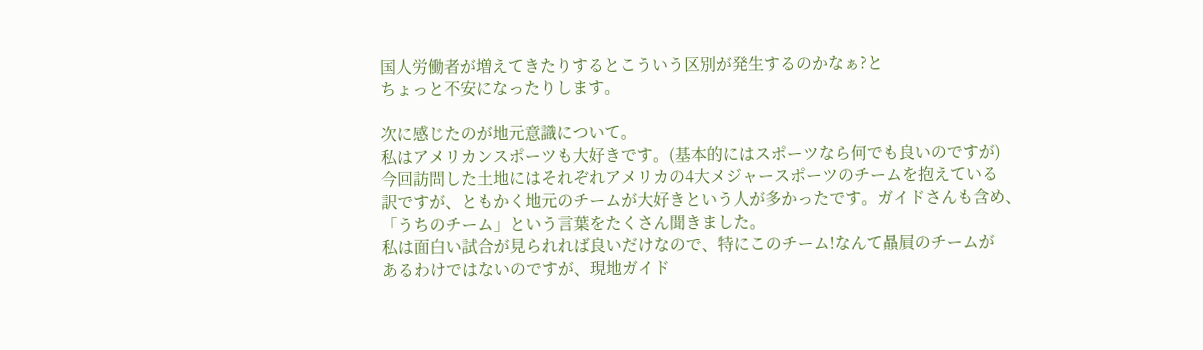国人労働者が増えてきたりするとこういう区別が発生するのかなぁ?と
ちょっと不安になったりします。

次に感じたのが地元意識について。
私はアメリカンスポーツも大好きです。(基本的にはスポーツなら何でも良いのですが)
今回訪問した土地にはそれぞれアメリカの4大メジャースポーツのチームを抱えている
訳ですが、ともかく地元のチームが大好きという人が多かったです。ガイドさんも含め、
「うちのチーム」という言葉をたくさん聞きました。
私は面白い試合が見られれば良いだけなので、特にこのチーム!なんて贔屓のチームが
あるわけではないのですが、現地ガイド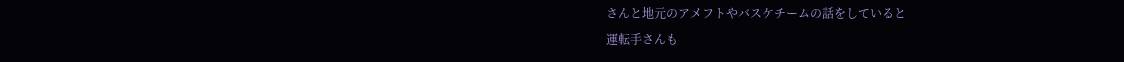さんと地元のアメフトやバスケチームの話をしていると
運転手さんも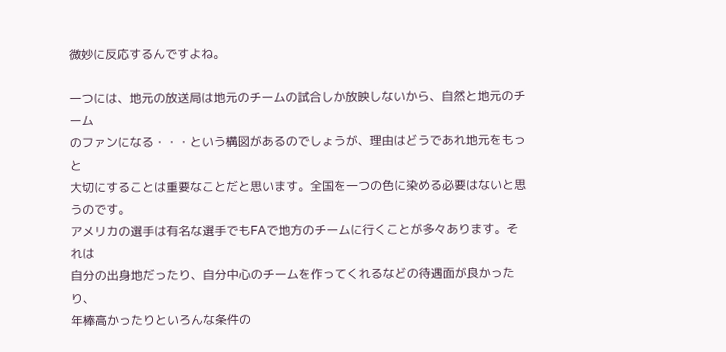微妙に反応するんですよね。

一つには、地元の放送局は地元のチームの試合しか放映しないから、自然と地元のチーム
のファンになる・・・という構図があるのでしょうが、理由はどうであれ地元をもっと
大切にすることは重要なことだと思います。全国を一つの色に染める必要はないと思うのです。
アメリカの選手は有名な選手でもFAで地方のチームに行くことが多々あります。それは
自分の出身地だったり、自分中心のチームを作ってくれるなどの待遇面が良かったり、
年棒高かったりといろんな条件の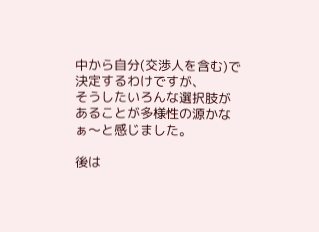中から自分(交渉人を含む)で決定するわけですが、
そうしたいろんな選択肢があることが多様性の源かなぁ〜と感じました。

後は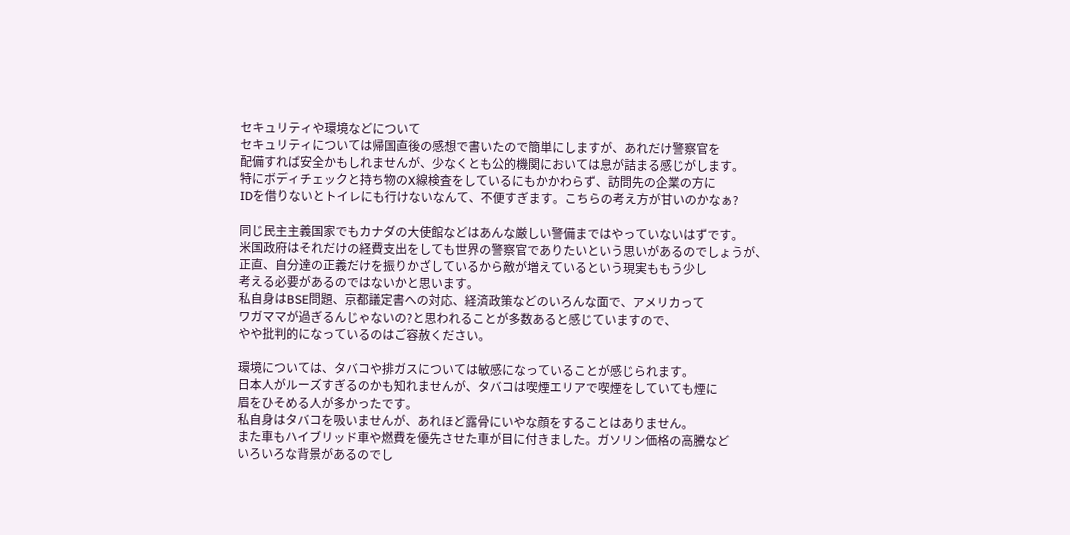セキュリティや環境などについて
セキュリティについては帰国直後の感想で書いたので簡単にしますが、あれだけ警察官を
配備すれば安全かもしれませんが、少なくとも公的機関においては息が詰まる感じがします。
特にボディチェックと持ち物のX線検査をしているにもかかわらず、訪問先の企業の方に
IDを借りないとトイレにも行けないなんて、不便すぎます。こちらの考え方が甘いのかなぁ?

同じ民主主義国家でもカナダの大使館などはあんな厳しい警備まではやっていないはずです。
米国政府はそれだけの経費支出をしても世界の警察官でありたいという思いがあるのでしょうが、
正直、自分達の正義だけを振りかざしているから敵が増えているという現実ももう少し
考える必要があるのではないかと思います。
私自身はBSE問題、京都議定書への対応、経済政策などのいろんな面で、アメリカって
ワガママが過ぎるんじゃないの?と思われることが多数あると感じていますので、
やや批判的になっているのはご容赦ください。

環境については、タバコや排ガスについては敏感になっていることが感じられます。
日本人がルーズすぎるのかも知れませんが、タバコは喫煙エリアで喫煙をしていても煙に
眉をひそめる人が多かったです。
私自身はタバコを吸いませんが、あれほど露骨にいやな顔をすることはありません。
また車もハイブリッド車や燃費を優先させた車が目に付きました。ガソリン価格の高騰など
いろいろな背景があるのでし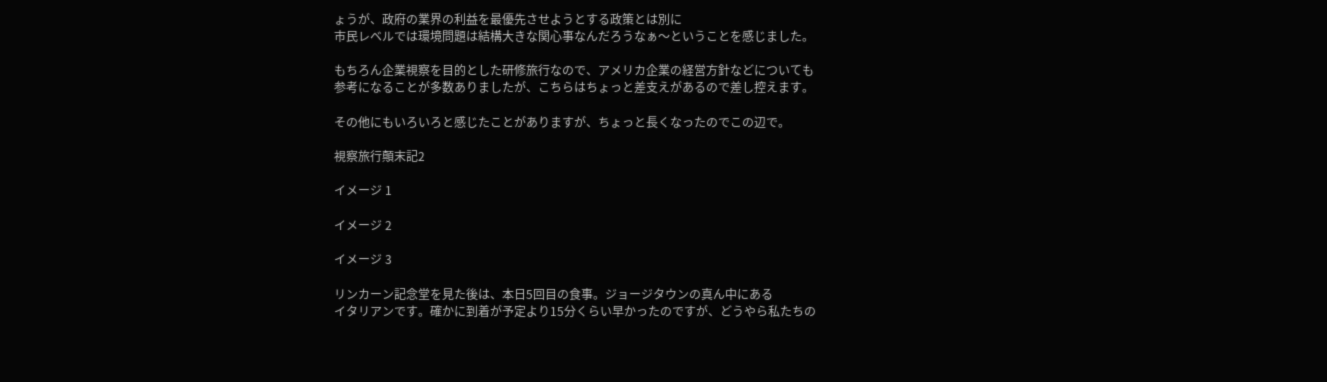ょうが、政府の業界の利益を最優先させようとする政策とは別に
市民レベルでは環境問題は結構大きな関心事なんだろうなぁ〜ということを感じました。

もちろん企業視察を目的とした研修旅行なので、アメリカ企業の経営方針などについても
参考になることが多数ありましたが、こちらはちょっと差支えがあるので差し控えます。

その他にもいろいろと感じたことがありますが、ちょっと長くなったのでこの辺で。

視察旅行顛末記2

イメージ 1

イメージ 2

イメージ 3

リンカーン記念堂を見た後は、本日5回目の食事。ジョージタウンの真ん中にある
イタリアンです。確かに到着が予定より15分くらい早かったのですが、どうやら私たちの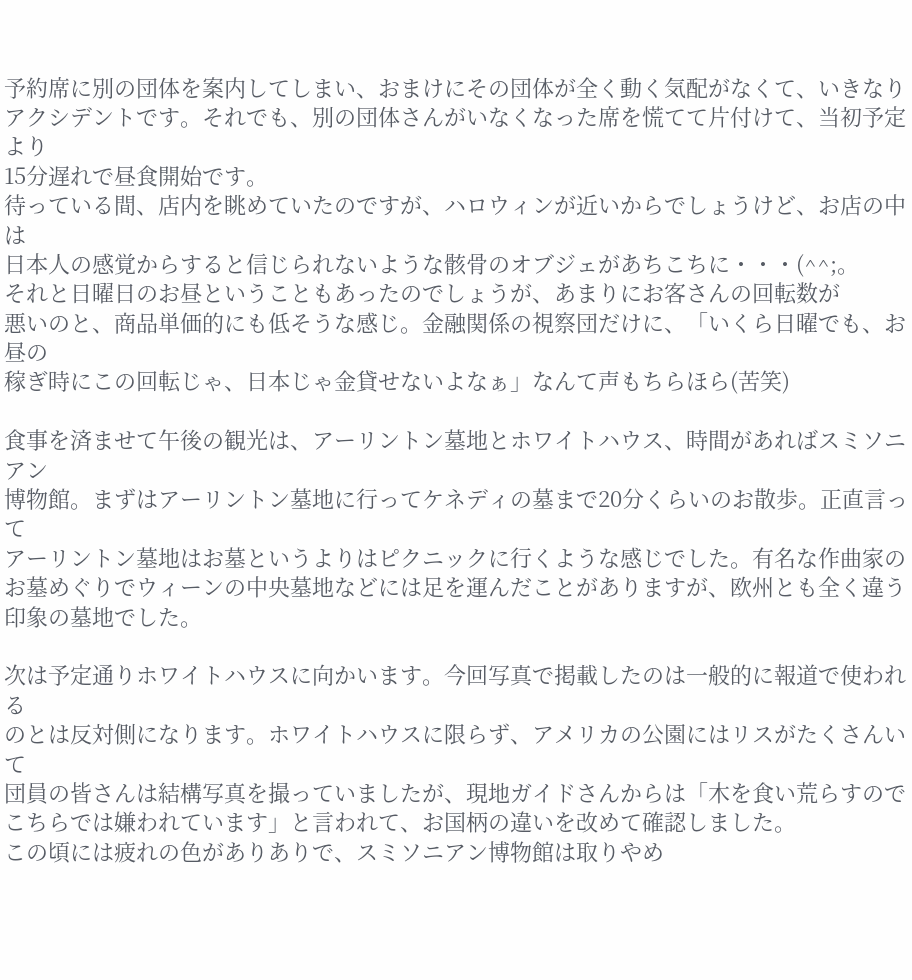予約席に別の団体を案内してしまい、おまけにその団体が全く動く気配がなくて、いきなり
アクシデントです。それでも、別の団体さんがいなくなった席を慌てて片付けて、当初予定より
15分遅れで昼食開始です。
待っている間、店内を眺めていたのですが、ハロウィンが近いからでしょうけど、お店の中は
日本人の感覚からすると信じられないような骸骨のオブジェがあちこちに・・・(^^;。
それと日曜日のお昼ということもあったのでしょうが、あまりにお客さんの回転数が
悪いのと、商品単価的にも低そうな感じ。金融関係の視察団だけに、「いくら日曜でも、お昼の
稼ぎ時にこの回転じゃ、日本じゃ金貸せないよなぁ」なんて声もちらほら(苦笑)

食事を済ませて午後の観光は、アーリントン墓地とホワイトハウス、時間があればスミソニアン
博物館。まずはアーリントン墓地に行ってケネディの墓まで20分くらいのお散歩。正直言って
アーリントン墓地はお墓というよりはピクニックに行くような感じでした。有名な作曲家の
お墓めぐりでウィーンの中央墓地などには足を運んだことがありますが、欧州とも全く違う
印象の墓地でした。

次は予定通りホワイトハウスに向かいます。今回写真で掲載したのは一般的に報道で使われる
のとは反対側になります。ホワイトハウスに限らず、アメリカの公園にはリスがたくさんいて
団員の皆さんは結構写真を撮っていましたが、現地ガイドさんからは「木を食い荒らすので
こちらでは嫌われています」と言われて、お国柄の違いを改めて確認しました。
この頃には疲れの色がありありで、スミソニアン博物館は取りやめ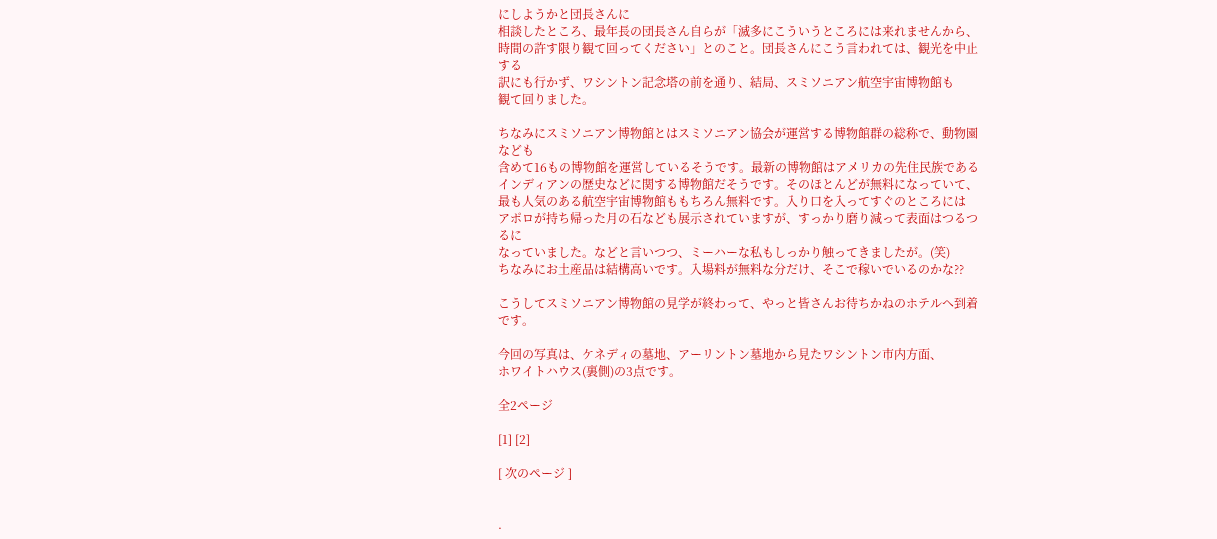にしようかと団長さんに
相談したところ、最年長の団長さん自らが「滅多にこういうところには来れませんから、
時間の許す限り観て回ってください」とのこと。団長さんにこう言われては、観光を中止する
訳にも行かず、ワシントン記念塔の前を通り、結局、スミソニアン航空宇宙博物館も
観て回りました。

ちなみにスミソニアン博物館とはスミソニアン協会が運営する博物館群の総称で、動物園なども
含めて16もの博物館を運営しているそうです。最新の博物館はアメリカの先住民族である
インディアンの歴史などに関する博物館だそうです。そのほとんどが無料になっていて、
最も人気のある航空宇宙博物館ももちろん無料です。入り口を入ってすぐのところには
アポロが持ち帰った月の石なども展示されていますが、すっかり磨り減って表面はつるつるに
なっていました。などと言いつつ、ミーハーな私もしっかり触ってきましたが。(笑)
ちなみにお土産品は結構高いです。入場料が無料な分だけ、そこで稼いでいるのかな??

こうしてスミソニアン博物館の見学が終わって、やっと皆さんお待ちかねのホテルへ到着です。

今回の写真は、ケネディの墓地、アーリントン墓地から見たワシントン市内方面、
ホワイトハウス(裏側)の3点です。

全2ページ

[1] [2]

[ 次のページ ]


.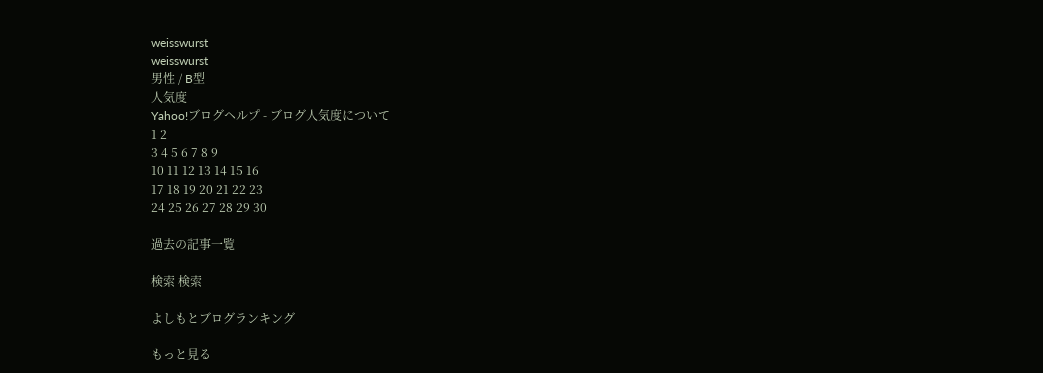weisswurst
weisswurst
男性 / B型
人気度
Yahoo!ブログヘルプ - ブログ人気度について
1 2
3 4 5 6 7 8 9
10 11 12 13 14 15 16
17 18 19 20 21 22 23
24 25 26 27 28 29 30

過去の記事一覧

検索 検索

よしもとブログランキング

もっと見る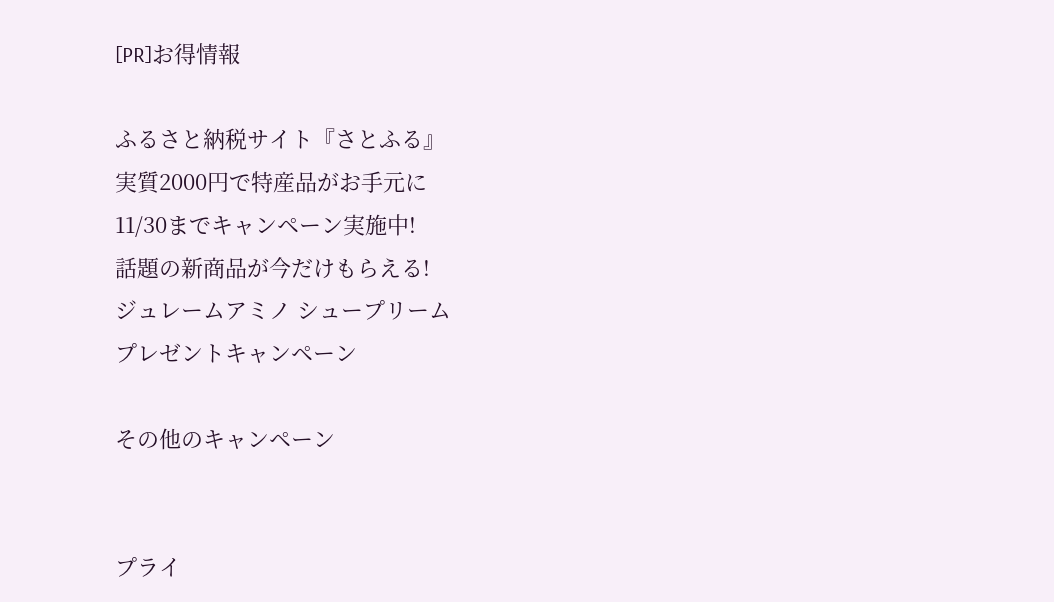[PR]お得情報

ふるさと納税サイト『さとふる』
実質2000円で特産品がお手元に
11/30までキャンペーン実施中!
話題の新商品が今だけもらえる!
ジュレームアミノ シュープリーム
プレゼントキャンペーン

その他のキャンペーン


プライ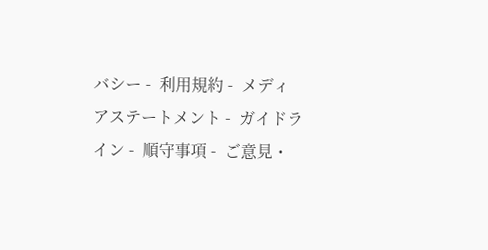バシー -  利用規約 -  メディアステートメント -  ガイドライン -  順守事項 -  ご意見・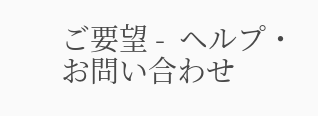ご要望 -  ヘルプ・お問い合わせ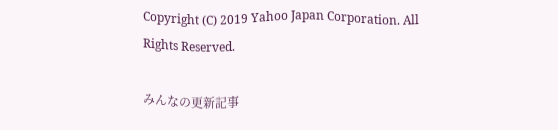Copyright (C) 2019 Yahoo Japan Corporation. All Rights Reserved.

みんなの更新記事